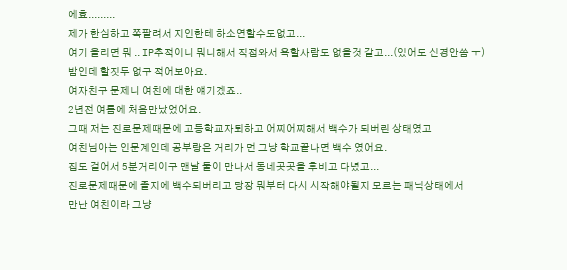에효.........
제가 한심하고 쪽팔려서 지인한테 하소연할수도없고...
여기 올리면 뭐 .. IP추적이니 뭐니해서 직접와서 욕할사람도 없을것 같고...(있어도 신경안씀 ㅜ)
밤인데 할짓두 없구 적어보아요.
여자친구 문제니 여친에 대한 얘기겠죠..
2년전 여름에 처음만났었어요.
그때 저는 진로문제때문에 고등학교자퇴하고 어찌어찌해서 백수가 되버린 상태였고
여친님아는 인문계인데 공부랑은 거리가 먼 그냥 학교끝나면 백수 였어요.
집도 걸어서 5분거리이구 맨날 둘이 만나서 동네곳곳을 후비고 다녔고...
진로문제때문에 졸지에 백수되버리고 당장 뭐부터 다시 시작해야될지 모르는 패닉상태에서
만난 여친이라 그냥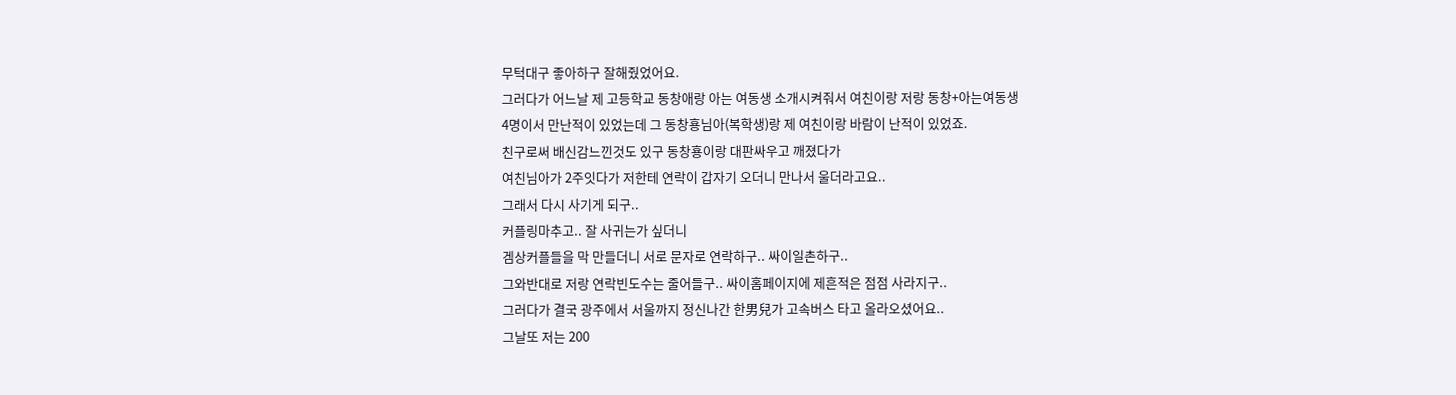무턱대구 좋아하구 잘해줬었어요.
그러다가 어느날 제 고등학교 동창애랑 아는 여동생 소개시켜줘서 여친이랑 저랑 동창+아는여동생
4명이서 만난적이 있었는데 그 동창횽님아(복학생)랑 제 여친이랑 바람이 난적이 있었죠.
친구로써 배신감느낀것도 있구 동창횽이랑 대판싸우고 깨졌다가
여친님아가 2주잇다가 저한테 연락이 갑자기 오더니 만나서 울더라고요..
그래서 다시 사기게 되구..
커플링마추고.. 잘 사귀는가 싶더니
겜상커플들을 막 만들더니 서로 문자로 연락하구.. 싸이일촌하구..
그와반대로 저랑 연락빈도수는 줄어들구.. 싸이홈페이지에 제흔적은 점점 사라지구..
그러다가 결국 광주에서 서울까지 정신나간 한男兒가 고속버스 타고 올라오셨어요..
그날또 저는 200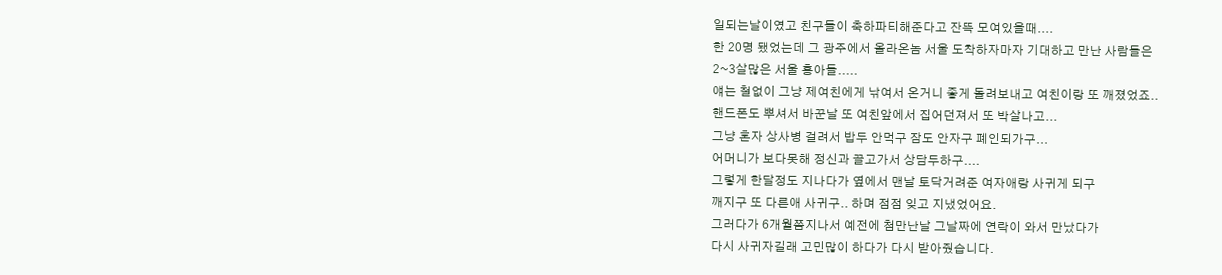일되는날이였고 친구들이 축하파티해준다고 잔뜩 모여있을때....
한 20명 됐었는데 그 광주에서 올라온놈 서울 도착하자마자 기대하고 만난 사람들은
2~3살많은 서울 횽아들.....
얘는 철없이 그냥 제여친에게 낚여서 온거니 좋게 돌려보내고 여친이랑 또 깨졌었죠..
핸드폰도 뿌셔서 바꾼날 또 여친앞에서 집어던져서 또 박살나고...
그냥 혼자 상사병 걸려서 밥두 안먹구 잠도 안자구 폐인되가구...
어머니가 보다못해 정신과 끌고가서 상담두하구....
그렇게 한달정도 지나다가 옆에서 맨날 토닥거려준 여자애랑 사귀게 되구
깨지구 또 다른애 사귀구.. 하며 점점 잊고 지냈었어요.
그러다가 6개월쯤지나서 예전에 첨만난날 그날짜에 연락이 와서 만났다가
다시 사귀자길래 고민많이 하다가 다시 받아줬습니다.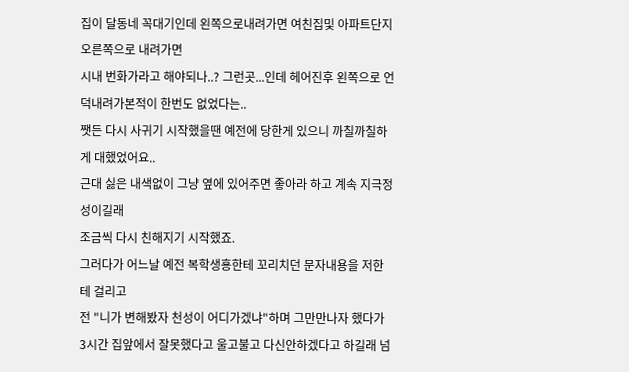집이 달동네 꼭대기인데 왼쪽으로내려가면 여친집및 아파트단지 오른쪽으로 내려가면
시내 번화가라고 해야되나..? 그런곳...인데 헤어진후 왼쪽으로 언덕내려가본적이 한번도 없었다는..
쨋든 다시 사귀기 시작했을땐 예전에 당한게 있으니 까칠까칠하게 대했었어요..
근대 싫은 내색없이 그냥 옆에 있어주면 좋아라 하고 계속 지극정성이길래
조금씩 다시 친해지기 시작했죠.
그러다가 어느날 예전 복학생횽한테 꼬리치던 문자내용을 저한테 걸리고
전 "니가 변해봤자 천성이 어디가겠냐"하며 그만만나자 했다가
3시간 집앞에서 잘못했다고 울고불고 다신안하겠다고 하길래 넘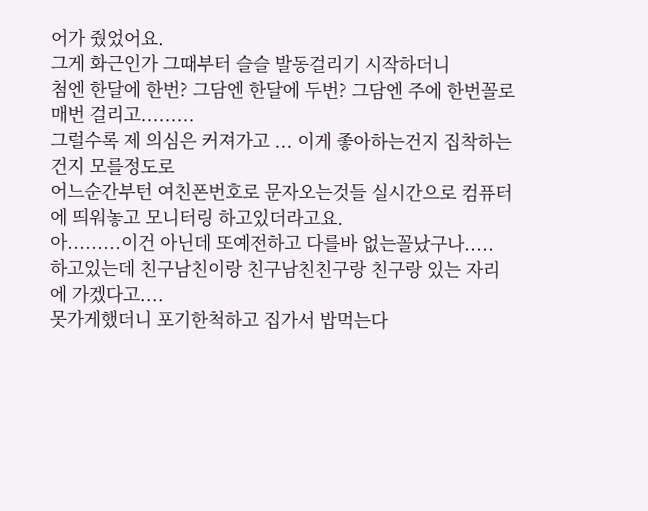어가 줬었어요.
그게 화근인가 그때부터 슬슬 발동걸리기 시작하더니
첨엔 한달에 한번? 그담엔 한달에 두번? 그담엔 주에 한번꼴로
매번 걸리고.........
그럴수록 제 의심은 커져가고 ... 이게 좋아하는건지 집착하는건지 모를정도로
어느순간부턴 여친폰번호로 문자오는것들 실시간으로 컴퓨터에 띄워놓고 모니터링 하고있더라고요.
아.........이건 아닌데 또예전하고 다를바 없는꼴났구나.....
하고있는데 친구남친이랑 친구남친친구랑 친구랑 있는 자리에 가겠다고....
못가게했더니 포기한척하고 집가서 밥먹는다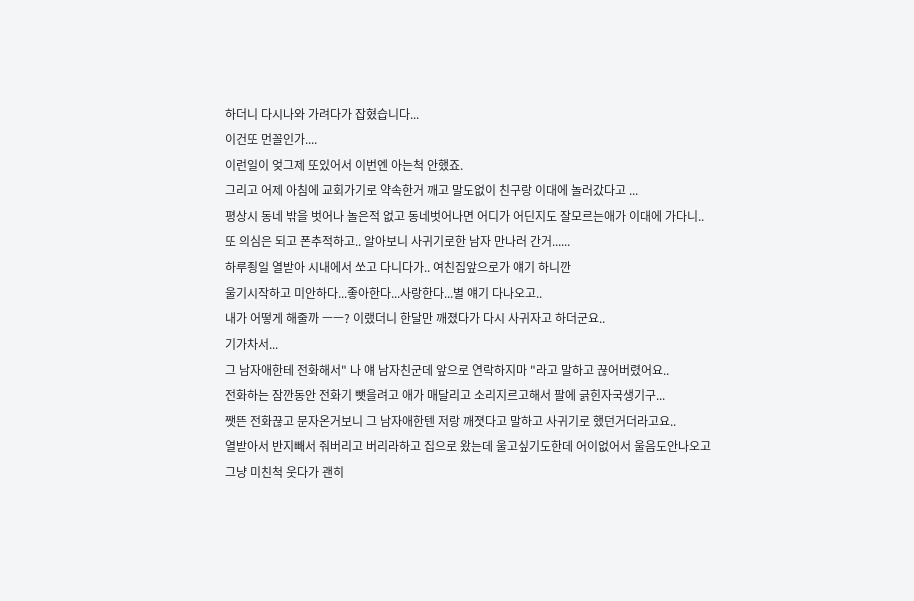하더니 다시나와 가려다가 잡혔습니다...
이건또 먼꼴인가....
이런일이 엊그제 또있어서 이번엔 아는척 안했죠.
그리고 어제 아침에 교회가기로 약속한거 깨고 말도없이 친구랑 이대에 놀러갔다고 ...
평상시 동네 밖을 벗어나 놀은적 없고 동네벗어나면 어디가 어딘지도 잘모르는애가 이대에 가다니..
또 의심은 되고 폰추적하고.. 알아보니 사귀기로한 남자 만나러 간거......
하루죙일 열받아 시내에서 쏘고 다니다가.. 여친집앞으로가 얘기 하니깐
울기시작하고 미안하다...좋아한다...사랑한다...별 얘기 다나오고..
내가 어떻게 해줄까 ㅡㅡ? 이랬더니 한달만 깨졌다가 다시 사귀자고 하더군요..
기가차서...
그 남자애한테 전화해서" 나 얘 남자친군데 앞으로 연락하지마 "라고 말하고 끊어버렸어요..
전화하는 잠깐동안 전화기 뺏을려고 애가 매달리고 소리지르고해서 팔에 긁힌자국생기구...
쨋뜬 전화끊고 문자온거보니 그 남자애한텐 저랑 깨졋다고 말하고 사귀기로 했던거더라고요..
열받아서 반지빼서 줘버리고 버리라하고 집으로 왔는데 울고싶기도한데 어이없어서 울음도안나오고
그냥 미친척 웃다가 괜히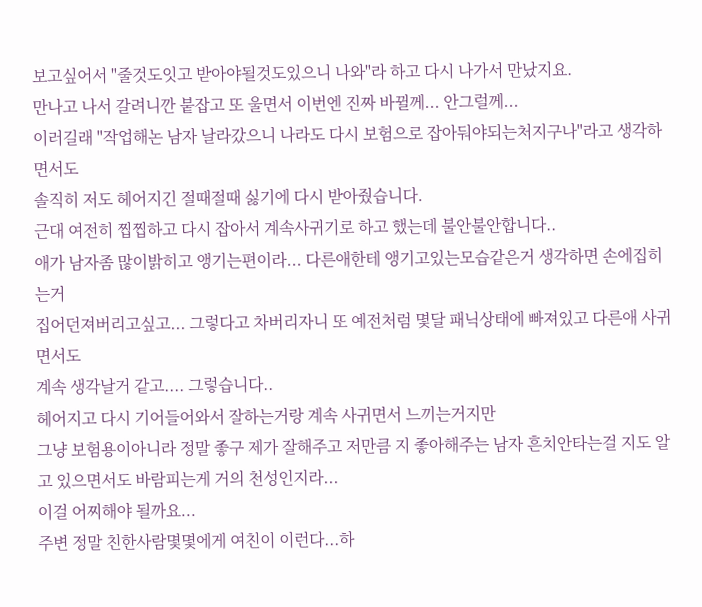보고싶어서 "줄것도잇고 받아야될것도있으니 나와"라 하고 다시 나가서 만났지요.
만나고 나서 갈려니깐 붙잡고 또 울면서 이번엔 진짜 바뀔께... 안그럴께...
이러길래 "작업해논 남자 날라갔으니 나라도 다시 보험으로 잡아둬야되는처지구나"라고 생각하면서도
솔직히 저도 헤어지긴 절때절때 싫기에 다시 받아줬습니다.
근대 여전히 찝찝하고 다시 잡아서 계속사귀기로 하고 했는데 불안불안합니다..
애가 남자좀 많이밝히고 앵기는편이라... 다른애한테 앵기고있는모습같은거 생각하면 손에집히는거
집어던져버리고싶고... 그렇다고 차버리자니 또 예전처럼 몇달 패닉상태에 빠져있고 다른애 사귀면서도
계속 생각날거 같고.... 그렇습니다..
헤어지고 다시 기어들어와서 잘하는거랑 계속 사귀면서 느끼는거지만
그냥 보험용이아니라 정말 좋구 제가 잘해주고 저만큼 지 좋아해주는 남자 흔치안타는걸 지도 알고 있으면서도 바람피는게 거의 천성인지라...
이걸 어찌해야 될까요...
주변 정말 친한사람몇몇에게 여친이 이런다...하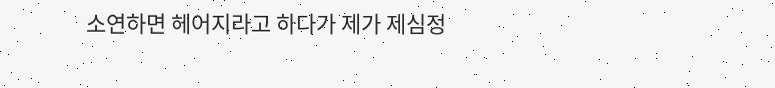소연하면 헤어지라고 하다가 제가 제심정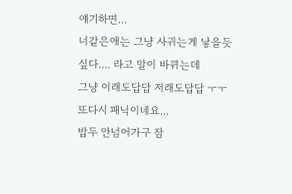얘기하면...
너같은애는 그냥 사귀는게 낳을듯 싶다.... 라고 말이 바뀌는데
그냥 이래도답답 저래도답답 ㅜㅜ 또다시 패닉이네요...
밥두 안넘어가구 잠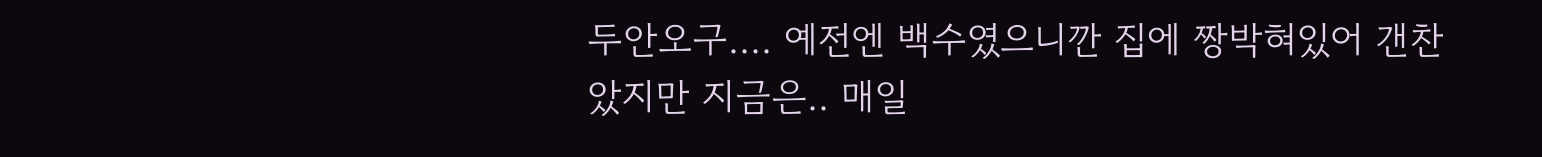두안오구.... 예전엔 백수였으니깐 집에 짱박혀있어 갠찬았지만 지금은.. 매일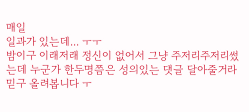매일
일과가 있는데... ㅜㅜ
밤이구 이래저래 정신이 없어서 그냥 주저리주저리썼는데 누군가 한두명쯤은 성의있는 댓글 달아줄거라 믿구 올려봅니다 ㅜ